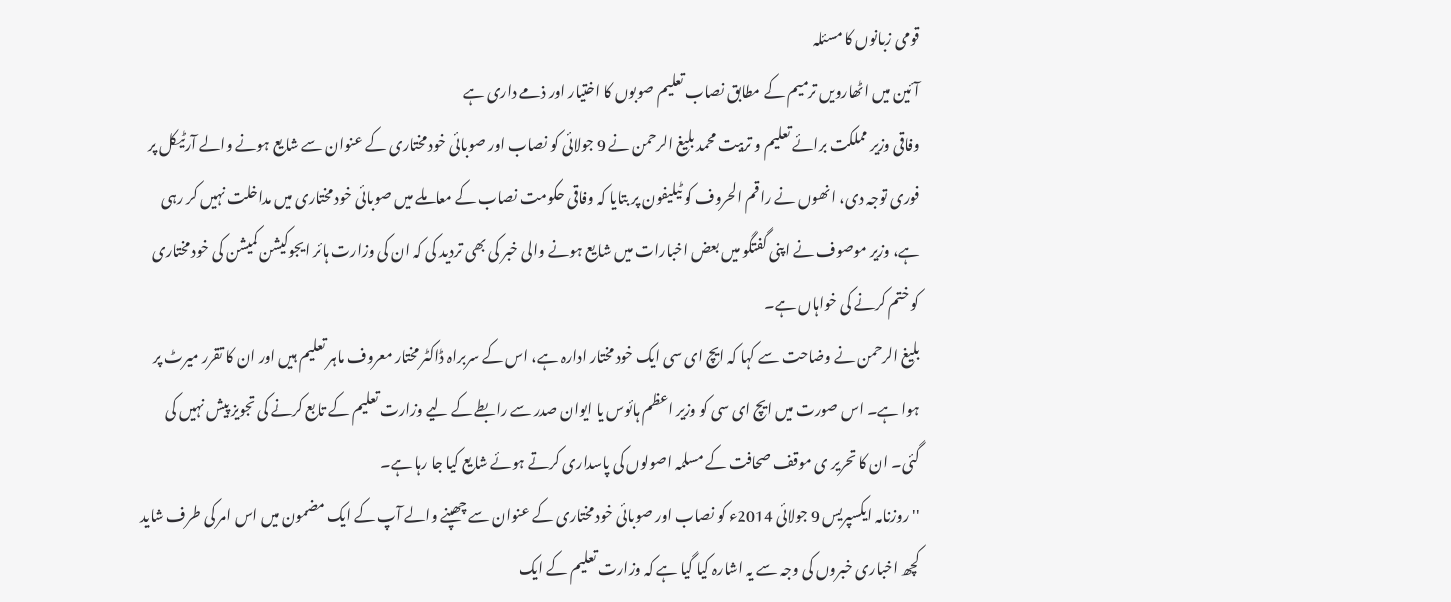قومی زبانوں کا مسئلہ
آئین میں اٹھارویں ترمیم کے مطابق نصاب تعلیم صوبوں کا اختیار اور ذمے داری ہے
وفاقی وزیر مملکت برائے تعلیم و تربیت محمد بلیغ الرحمن نے 9 جولائی کو نصاب اور صوبائی خود مختاری کے عنوان سے شایع ہونے والے آرٹیکل پر فوری توجہ دی، انھوں نے راقم الحروف کو ٹیلیفون پر بتایا کہ وفاقی حکومت نصاب کے معاملے میں صوبائی خود مختاری میں مداخلت نہیں کر رہی ہے، وزیر موصوف نے اپنی گفتگو میں بعض اخبارات میں شایع ہونے والی خبر کی بھی تردید کی کہ ان کی وزارت ہائر ایجوکیشن کمیشن کی خود مختاری کو ختم کرنے کی خواہاں ہے۔
بلیغ الرحمن نے وضاحت سے کہا کہ ایچ ای سی ایک خود مختار ادارہ ہے، اس کے سربراہ ڈاکٹر مختار معروف ماہر تعلیم ہیں اور ان کا تقرر میرٹ پر ہوا ہے۔ اس صورت میں ایچ ای سی کو وزیر اعظم ہائوس یا ایوان صدر سے رابطے کے لیے وزارت تعلیم کے تابع کرنے کی تجویز پیش نہیں کی گئی۔ ان کا تحریر ی موقف صحافت کے مسلمہ اصولوں کی پاسداری کرتے ہوئے شایع کیا جا رہا ہے۔
''روزنامہ ایکسپریس 9 جولائی 2014ء کو نصاب اور صوبائی خود مختاری کے عنوان سے چھپنے والے آپ کے ایک مضمون میں اس امر کی طرف شاید کچھ اخباری خبروں کی وجہ سے یہ اشارہ کیا گیا ہے کہ وزارت تعلیم کے ایک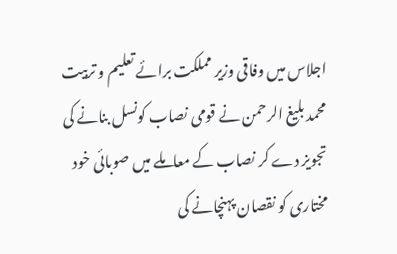اجلاس میں وفاقی وزیر مملکت برائے تعلیم و تربیت محمد بلیغ الرحمن نے قومی نصاب کونسل بنانے کی تجویز دے کر نصاب کے معاملے میں صوبائی خود مختاری کو نقصان پہنچانے کی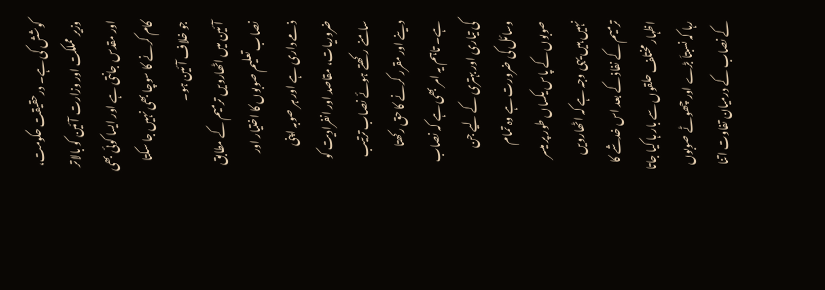کوشش کی ہے۔ درحقیقت حکومت، وزیر مملکت اور وزارت آئین کو بالاتر اور مقدس جانتی ہے اور ایسا کوئی بھی کام کرنے کا سوچا بھی نہیں جا سکتا جو خلاف آئین ہو۔
آئین میں اٹھارویں ترمیم کے مطابق نصاب تعلیم صوبوں کا اختیار اور ذمے داری ہے اور ہر صوبہ اپنی ضروریات، مقاصد اور انفرادیت کو سامنے رکھتے ہوئے نصاب ترتیب دینے اور مقرر کرنے کا حق رکھتا ہے۔ تاہم یہ امر بھی ہے کہ نصاب کی تیاری اور بہتری کے لیے جن وسائل کی ضرورت ہے وہ تمام صوبوں کے پاس یکساں طور پر میسر نہیں ہیں یہی وجہ ہے کہ اٹھارویں ترمیم کے نفاذ کے بعد اس خدشے کا اظہار مختلف حلقوں سے بار ہا کیا جاتا رہا کہ نسبتاَ بڑے اور چھوٹے صوبوں کے نصاب کے درمیان تفاوت اتنا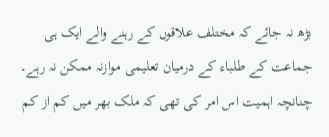بڑھ نہ جائے کہ مختلف علاقوں کے رہنے والے ایک ہی جماعت کے طلباء کے درمیان تعلیمی موازنہ ممکن نہ رہے۔
چنانچہ اہمیت اس امر کی تھی کہ ملک بھر میں کم از کم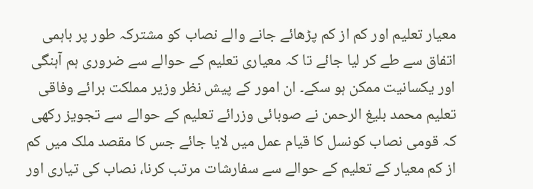معیار تعلیم اور کم از کم پڑھائے جانے والے نصاب کو مشترکہ طور پر باہمی اتفاق سے طے کر لیا جائے تا کہ معیاری تعلیم کے حوالے سے ضروری ہم آہنگی اور یکسانیت ممکن ہو سکے۔ ان امور کے پیش نظر وزیر مملکت برائے وفاقی تعلیم محمد بلیغ الرحمن نے صوبائی وزرائے تعلیم کے حوالے سے تجویز رکھی کہ قومی نصاب کونسل کا قیام عمل میں لایا جائے جس کا مقصد ملک میں کم از کم معیار کے تعلیم کے حوالے سے سفارشات مرتب کرنا، نصاب کی تیاری اور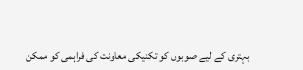بہتری کے لیے صوبوں کو تکنیکی معاونت کی فراہمی کو ممکن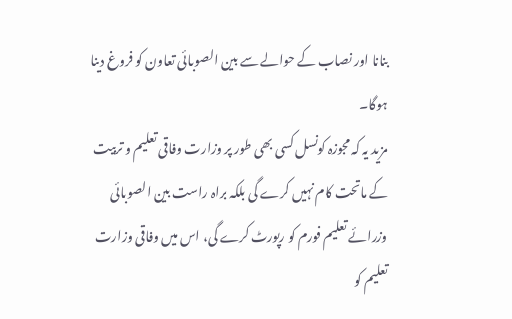بنانا اور نصاب کے حوالے سے بین الصوبائی تعاون کو فروغ دینا ہوگا۔
مزید یہ کہ مجوزہ کونسل کسی بھی طور پر وزارت وفاقی تعلیم و تربیت کے ماتحت کام نہیں کرے گی بلکہ براہ راست بین الصوبائی وزرائے تعلیم فورم کو رپورٹ کرے گی، اس میں وفاقی وزارت تعلیم کو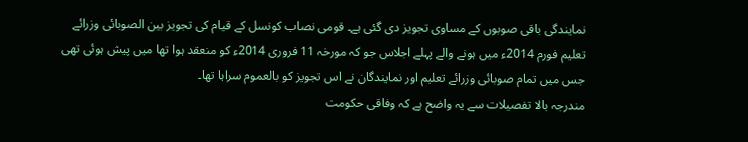نمایندگی باقی صوبوں کے مساوی تجویز دی گئی ہے۔ قومی نصاب کونسل کے قیام کی تجویز بین الصوبائی وزرائے تعلیم فورم 2014ء میں ہونے والے پہلے اجلاس جو کہ مورخہ 11 فروری 2014ء کو منعقد ہوا تھا میں پیش ہوئی تھی جس میں تمام صوبائی وزرائے تعلیم اور نمایندگان نے اس تجویز کو بالعموم سراہا تھا۔
مندرجہ بالا تفصیلات سے یہ واضح ہے کہ وفاقی حکومت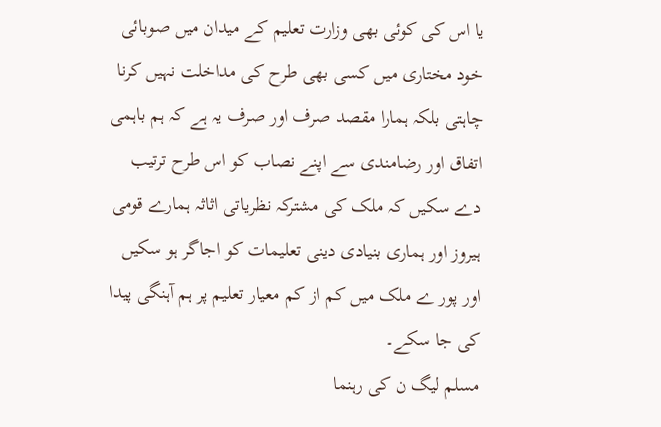یا اس کی کوئی بھی وزارت تعلیم کے میدان میں صوبائی خود مختاری میں کسی بھی طرح کی مداخلت نہیں کرنا چاہتی بلکہ ہمارا مقصد صرف اور صرف یہ ہے کہ ہم باہمی اتفاق اور رضامندی سے اپنے نصاب کو اس طرح ترتیب دے سکیں کہ ملک کی مشترکہ نظریاتی اثاثہ ہمارے قومی ہیروز اور ہماری بنیادی دینی تعلیمات کو اجاگر ہو سکیں اور پور ے ملک میں کم از کم معیار تعلیم پر ہم آہنگی پیدا کی جا سکے۔
مسلم لیگ ن کی رہنما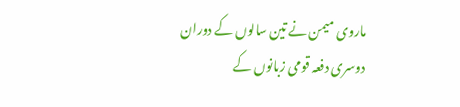ماروی میمن نے تین سالوں کے دوران دوسری دفعہ قومی زبانوں کے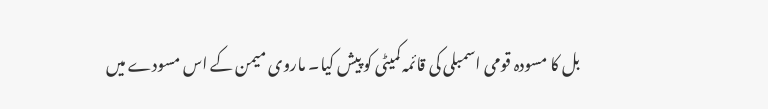بل کا مسودہ قومی اسمبلی کی قائمہ کمیٹی کو پیش کیا۔ ماروی میمن کے اس مسودے میں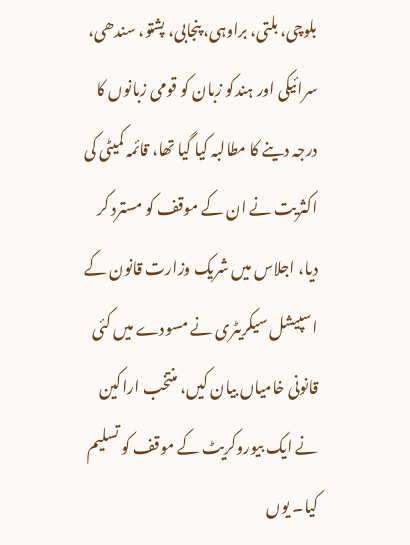بلوچی، بلتی، براوہی، پنجابی، پشتو، سندھی، سرائیکی اور ہندکو زبان کو قومی زبانوں کا درجہ دینے کا مطالبہ کیا گیا تھا، قائمہ کمیٹی کی اکثریت نے ان کے موقف کو مسترد کر دیا، اجلاس میں شریک وزارت قانون کے اسپیشل سیکریٹری نے مسودے میں کئی قانونی خامیاں بیان کیں، منتخب اراکین نے ایک بیوروکریٹ کے موقف کو تسلیم کیا۔ یوں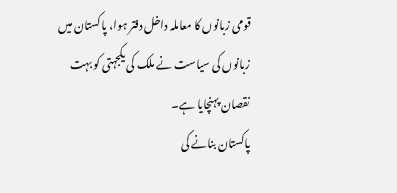قومی زبانوں کا معاملہ داخل دفتر ہوا، پاکستان میں زبانوں کی سیاست نے ملک کی یکجہتی کو بہت نقصان پہنچایا ہے۔
پاکستان بنانے کی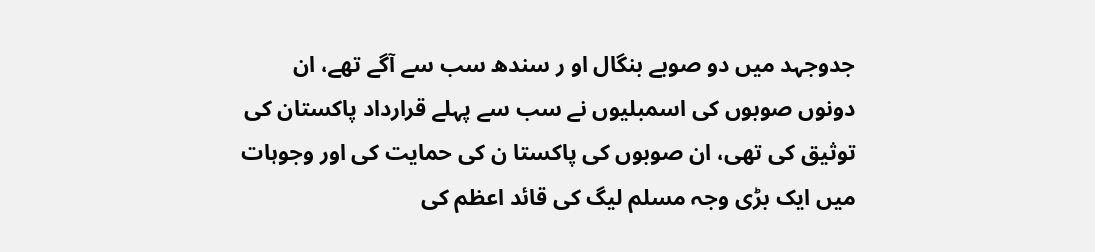جدوجہد میں دو صوبے بنگال او ر سندھ سب سے آگے تھے، ان دونوں صوبوں کی اسمبلیوں نے سب سے پہلے قرارداد پاکستان کی توثیق کی تھی، ان صوبوں کی پاکستا ن کی حمایت کی اور وجوہات میں ایک بڑی وجہ مسلم لیگ کی قائد اعظم کی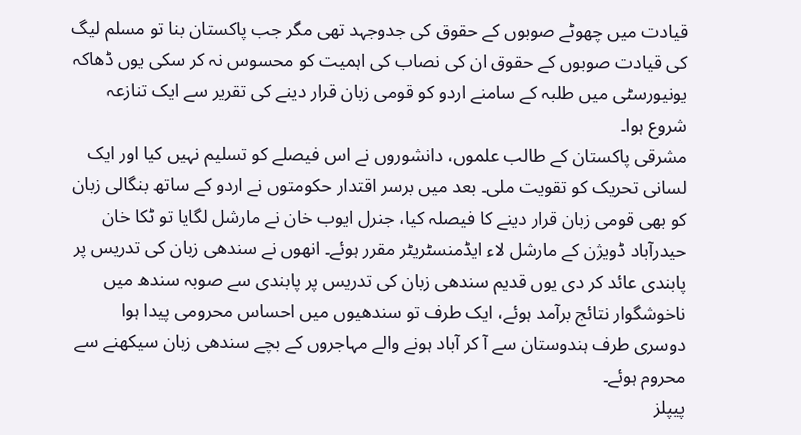قیادت میں چھوٹے صوبوں کے حقوق کی جدوجہد تھی مگر جب پاکستان بنا تو مسلم لیگ کی قیادت صوبوں کے حقوق ان کی نصاب کی اہمیت کو محسوس نہ کر سکی یوں ڈھاکہ یونیورسٹی میں طلبہ کے سامنے اردو کو قومی زبان قرار دینے کی تقریر سے ایک تنازعہ شروع ہوا۔
مشرقی پاکستان کے طالب علموں، دانشوروں نے اس فیصلے کو تسلیم نہیں کیا اور ایک لسانی تحریک کو تقویت ملی۔ بعد میں برسر اقتدار حکومتوں نے اردو کے ساتھ بنگالی زبان کو بھی قومی زبان قرار دینے کا فیصلہ کیا، جنرل ایوب خان نے مارشل لگایا تو ٹکا خان حیدرآباد ڈویژن کے مارشل لاء ایڈمنسٹریٹر مقرر ہوئے۔ انھوں نے سندھی زبان کی تدریس پر پابندی عائد کر دی یوں قدیم سندھی زبان کی تدریس پر پابندی سے صوبہ سندھ میں ناخوشگوار نتائج برآمد ہوئے، ایک طرف تو سندھیوں میں احساس محرومی پیدا ہوا دوسری طرف ہندوستان سے آ کر آباد ہونے والے مہاجروں کے بچے سندھی زبان سیکھنے سے محروم ہوئے۔
پیپلز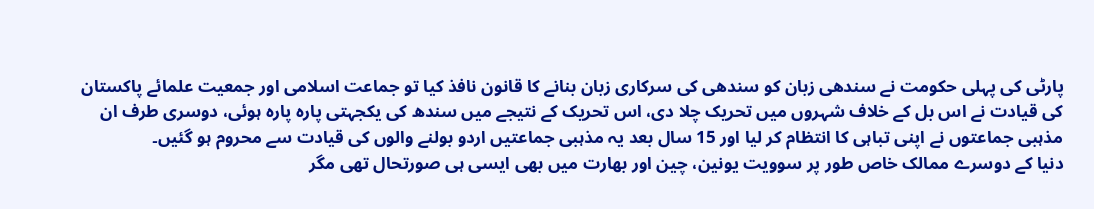پارٹی کی پہلی حکومت نے سندھی زبان کو سندھی کی سرکاری زبان بنانے کا قانون نافذ کیا تو جماعت اسلامی اور جمعیت علمائے پاکستان کی قیادت نے اس بل کے خلاف شہروں میں تحریک چلا دی، اس تحریک کے نتیجے میں سندھ کی یکجہتی پارہ پارہ ہوئی، دوسری طرف ان مذہبی جماعتوں نے اپنی تباہی کا انتظام کر لیا اور 15 سال بعد یہ مذہبی جماعتیں اردو بولنے والوں کی قیادت سے محروم ہو گئیں۔
دنیا کے دوسرے ممالک خاص طور پر سوویت یونین، چین اور بھارت میں بھی ایسی ہی صورتحال تھی مگر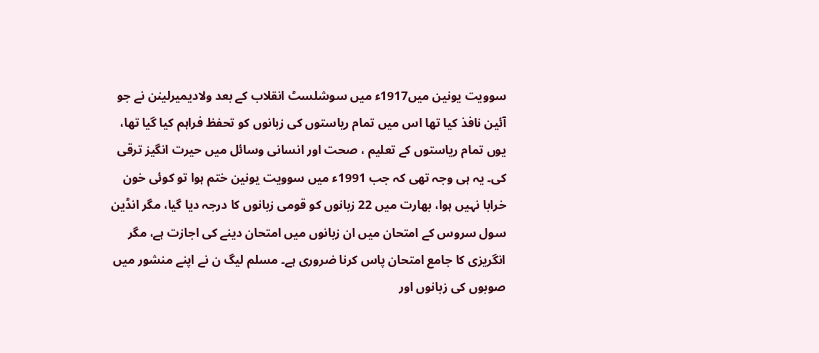سوویت یونین میں1917ء میں سوشلسٹ انقلاب کے بعد ولادیمیرلینن نے جو آئین نافذ کیا تھا اس میں تمام ریاستوں کی زبانوں کو تحفظ فراہم کیا گیا تھا، یوں تمام ریاستوں کے تعلیم ، صحت اور انسانی وسائل میں حیرت انگیز ترقی کی۔ یہ ہی وجہ تھی کہ جب 1991ء میں سوویت یونین ختم ہوا تو کوئی خون خرابا نہیں ہوا، بھارت میں 22 زبانوں کو قومی زبانوں کا درجہ دیا گیا، مگر انڈین سول سروس کے امتحان میں ان زبانوں میں امتحان دینے کی اجازت ہے، مگر انگریزی کا جامع امتحان پاس کرنا ضروری ہے۔ مسلم لیگ ن نے اپنے منشور میں صوبوں کی زبانوں اور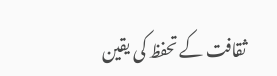ثقافت کے تحفظ کی یقین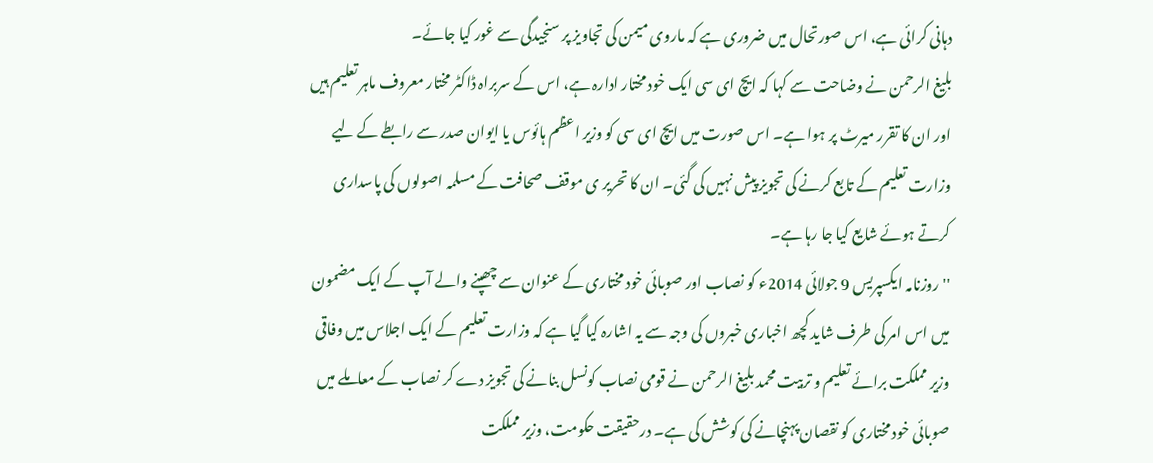دہانی کرائی ہے، اس صورتحال میں ضروری ہے کہ ماروی میمن کی تجاویز پر سنجیدگی سے غور کیا جائے۔
بلیغ الرحمن نے وضاحت سے کہا کہ ایچ ای سی ایک خود مختار ادارہ ہے، اس کے سربراہ ڈاکٹر مختار معروف ماہر تعلیم ہیں اور ان کا تقرر میرٹ پر ہوا ہے۔ اس صورت میں ایچ ای سی کو وزیر اعظم ہائوس یا ایوان صدر سے رابطے کے لیے وزارت تعلیم کے تابع کرنے کی تجویز پیش نہیں کی گئی۔ ان کا تحریر ی موقف صحافت کے مسلمہ اصولوں کی پاسداری کرتے ہوئے شایع کیا جا رہا ہے۔
''روزنامہ ایکسپریس 9 جولائی 2014ء کو نصاب اور صوبائی خود مختاری کے عنوان سے چھپنے والے آپ کے ایک مضمون میں اس امر کی طرف شاید کچھ اخباری خبروں کی وجہ سے یہ اشارہ کیا گیا ہے کہ وزارت تعلیم کے ایک اجلاس میں وفاقی وزیر مملکت برائے تعلیم و تربیت محمد بلیغ الرحمن نے قومی نصاب کونسل بنانے کی تجویز دے کر نصاب کے معاملے میں صوبائی خود مختاری کو نقصان پہنچانے کی کوشش کی ہے۔ درحقیقت حکومت، وزیر مملکت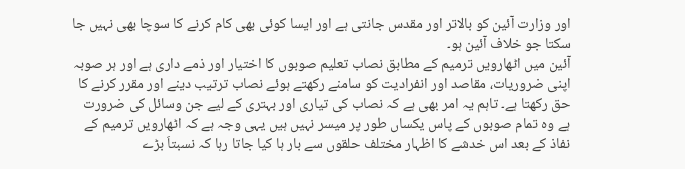اور وزارت آئین کو بالاتر اور مقدس جانتی ہے اور ایسا کوئی بھی کام کرنے کا سوچا بھی نہیں جا سکتا جو خلاف آئین ہو۔
آئین میں اٹھارویں ترمیم کے مطابق نصاب تعلیم صوبوں کا اختیار اور ذمے داری ہے اور ہر صوبہ اپنی ضروریات، مقاصد اور انفرادیت کو سامنے رکھتے ہوئے نصاب ترتیب دینے اور مقرر کرنے کا حق رکھتا ہے۔ تاہم یہ امر بھی ہے کہ نصاب کی تیاری اور بہتری کے لیے جن وسائل کی ضرورت ہے وہ تمام صوبوں کے پاس یکساں طور پر میسر نہیں ہیں یہی وجہ ہے کہ اٹھارویں ترمیم کے نفاذ کے بعد اس خدشے کا اظہار مختلف حلقوں سے بار ہا کیا جاتا رہا کہ نسبتاَ بڑے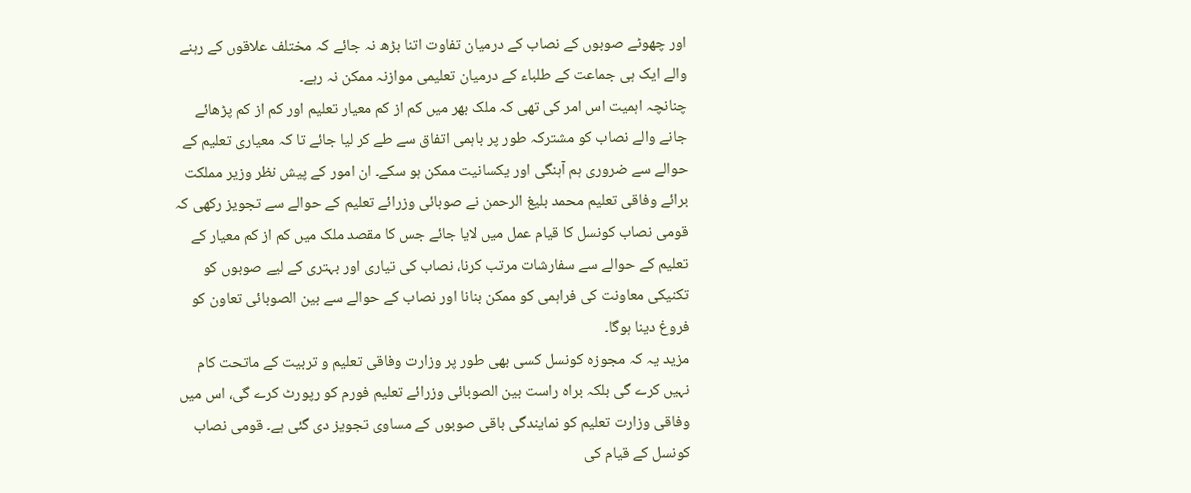اور چھوٹے صوبوں کے نصاب کے درمیان تفاوت اتنا بڑھ نہ جائے کہ مختلف علاقوں کے رہنے والے ایک ہی جماعت کے طلباء کے درمیان تعلیمی موازنہ ممکن نہ رہے۔
چنانچہ اہمیت اس امر کی تھی کہ ملک بھر میں کم از کم معیار تعلیم اور کم از کم پڑھائے جانے والے نصاب کو مشترکہ طور پر باہمی اتفاق سے طے کر لیا جائے تا کہ معیاری تعلیم کے حوالے سے ضروری ہم آہنگی اور یکسانیت ممکن ہو سکے۔ ان امور کے پیش نظر وزیر مملکت برائے وفاقی تعلیم محمد بلیغ الرحمن نے صوبائی وزرائے تعلیم کے حوالے سے تجویز رکھی کہ قومی نصاب کونسل کا قیام عمل میں لایا جائے جس کا مقصد ملک میں کم از کم معیار کے تعلیم کے حوالے سے سفارشات مرتب کرنا، نصاب کی تیاری اور بہتری کے لیے صوبوں کو تکنیکی معاونت کی فراہمی کو ممکن بنانا اور نصاب کے حوالے سے بین الصوبائی تعاون کو فروغ دینا ہوگا۔
مزید یہ کہ مجوزہ کونسل کسی بھی طور پر وزارت وفاقی تعلیم و تربیت کے ماتحت کام نہیں کرے گی بلکہ براہ راست بین الصوبائی وزرائے تعلیم فورم کو رپورٹ کرے گی، اس میں وفاقی وزارت تعلیم کو نمایندگی باقی صوبوں کے مساوی تجویز دی گئی ہے۔ قومی نصاب کونسل کے قیام کی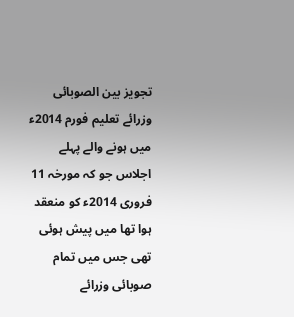تجویز بین الصوبائی وزرائے تعلیم فورم 2014ء میں ہونے والے پہلے اجلاس جو کہ مورخہ 11 فروری 2014ء کو منعقد ہوا تھا میں پیش ہوئی تھی جس میں تمام صوبائی وزرائے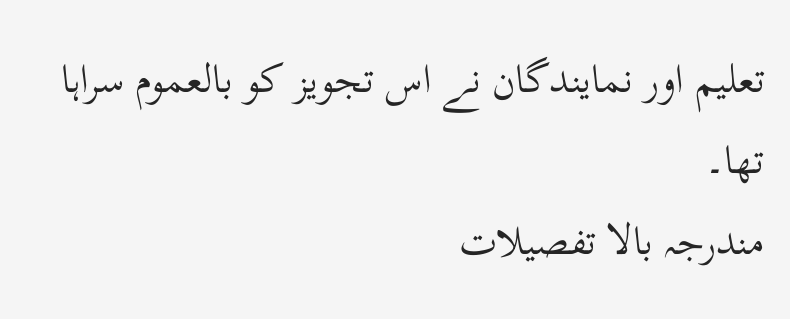تعلیم اور نمایندگان نے اس تجویز کو بالعموم سراہا تھا۔
مندرجہ بالا تفصیلات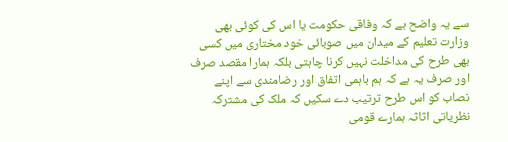سے یہ واضح ہے کہ وفاقی حکومت یا اس کی کوئی بھی وزارت تعلیم کے میدان میں صوبائی خود مختاری میں کسی بھی طرح کی مداخلت نہیں کرنا چاہتی بلکہ ہمارا مقصد صرف اور صرف یہ ہے کہ ہم باہمی اتفاق اور رضامندی سے اپنے نصاب کو اس طرح ترتیب دے سکیں کہ ملک کی مشترکہ نظریاتی اثاثہ ہمارے قومی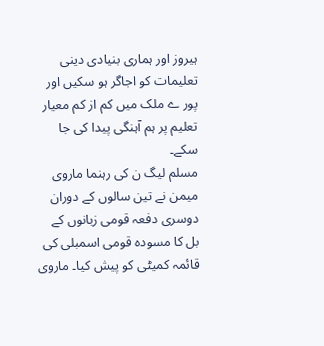ہیروز اور ہماری بنیادی دینی تعلیمات کو اجاگر ہو سکیں اور پور ے ملک میں کم از کم معیار تعلیم پر ہم آہنگی پیدا کی جا سکے۔
مسلم لیگ ن کی رہنما ماروی میمن نے تین سالوں کے دوران دوسری دفعہ قومی زبانوں کے بل کا مسودہ قومی اسمبلی کی قائمہ کمیٹی کو پیش کیا۔ ماروی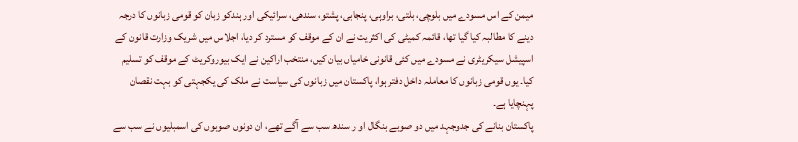میمن کے اس مسودے میں بلوچی، بلتی، براوہی، پنجابی، پشتو، سندھی، سرائیکی اور ہندکو زبان کو قومی زبانوں کا درجہ دینے کا مطالبہ کیا گیا تھا، قائمہ کمیٹی کی اکثریت نے ان کے موقف کو مسترد کر دیا، اجلاس میں شریک وزارت قانون کے اسپیشل سیکریٹری نے مسودے میں کئی قانونی خامیاں بیان کیں، منتخب اراکین نے ایک بیوروکریٹ کے موقف کو تسلیم کیا۔ یوں قومی زبانوں کا معاملہ داخل دفتر ہوا، پاکستان میں زبانوں کی سیاست نے ملک کی یکجہتی کو بہت نقصان پہنچایا ہے۔
پاکستان بنانے کی جدوجہد میں دو صوبے بنگال او ر سندھ سب سے آگے تھے، ان دونوں صوبوں کی اسمبلیوں نے سب سے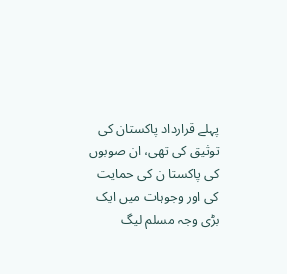پہلے قرارداد پاکستان کی توثیق کی تھی، ان صوبوں کی پاکستا ن کی حمایت کی اور وجوہات میں ایک بڑی وجہ مسلم لیگ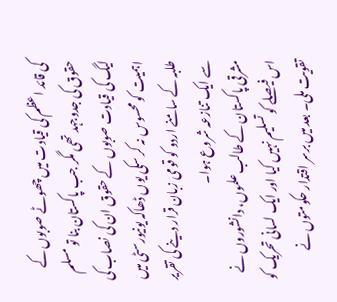کی قائد اعظم کی قیادت میں چھوٹے صوبوں کے حقوق کی جدوجہد تھی مگر جب پاکستان بنا تو مسلم لیگ کی قیادت صوبوں کے حقوق ان کی نصاب کی اہمیت کو محسوس نہ کر سکی یوں ڈھاکہ یونیورسٹی میں طلبہ کے سامنے اردو کو قومی زبان قرار دینے کی تقریر سے ایک تنازعہ شروع ہوا۔
مشرقی پاکستان کے طالب علموں، دانشوروں نے اس فیصلے کو تسلیم نہیں کیا اور ایک لسانی تحریک کو تقویت ملی۔ بعد میں برسر اقتدار حکومتوں نے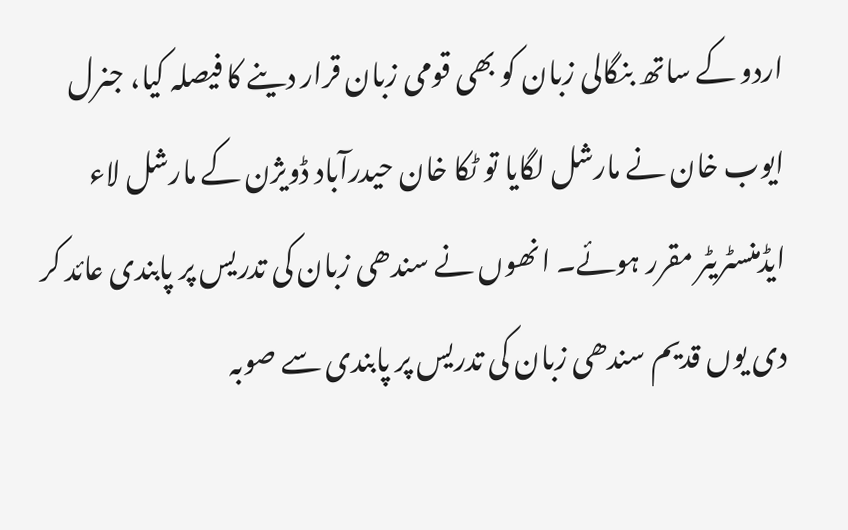اردو کے ساتھ بنگالی زبان کو بھی قومی زبان قرار دینے کا فیصلہ کیا، جنرل ایوب خان نے مارشل لگایا تو ٹکا خان حیدرآباد ڈویژن کے مارشل لاء ایڈمنسٹریٹر مقرر ہوئے۔ انھوں نے سندھی زبان کی تدریس پر پابندی عائد کر دی یوں قدیم سندھی زبان کی تدریس پر پابندی سے صوبہ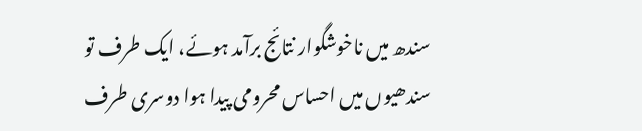سندھ میں ناخوشگوار نتائج برآمد ہوئے، ایک طرف تو سندھیوں میں احساس محرومی پیدا ہوا دوسری طرف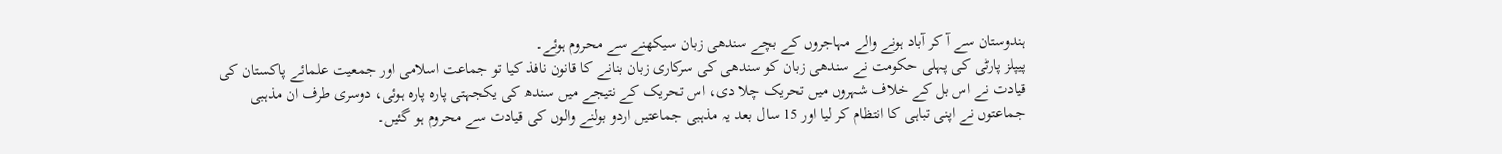ہندوستان سے آ کر آباد ہونے والے مہاجروں کے بچے سندھی زبان سیکھنے سے محروم ہوئے۔
پیپلز پارٹی کی پہلی حکومت نے سندھی زبان کو سندھی کی سرکاری زبان بنانے کا قانون نافذ کیا تو جماعت اسلامی اور جمعیت علمائے پاکستان کی قیادت نے اس بل کے خلاف شہروں میں تحریک چلا دی، اس تحریک کے نتیجے میں سندھ کی یکجہتی پارہ پارہ ہوئی، دوسری طرف ان مذہبی جماعتوں نے اپنی تباہی کا انتظام کر لیا اور 15 سال بعد یہ مذہبی جماعتیں اردو بولنے والوں کی قیادت سے محروم ہو گئیں۔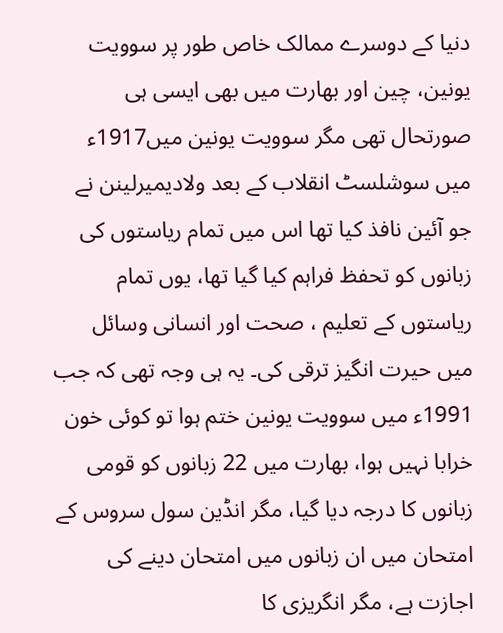دنیا کے دوسرے ممالک خاص طور پر سوویت یونین، چین اور بھارت میں بھی ایسی ہی صورتحال تھی مگر سوویت یونین میں1917ء میں سوشلسٹ انقلاب کے بعد ولادیمیرلینن نے جو آئین نافذ کیا تھا اس میں تمام ریاستوں کی زبانوں کو تحفظ فراہم کیا گیا تھا، یوں تمام ریاستوں کے تعلیم ، صحت اور انسانی وسائل میں حیرت انگیز ترقی کی۔ یہ ہی وجہ تھی کہ جب 1991ء میں سوویت یونین ختم ہوا تو کوئی خون خرابا نہیں ہوا، بھارت میں 22 زبانوں کو قومی زبانوں کا درجہ دیا گیا، مگر انڈین سول سروس کے امتحان میں ان زبانوں میں امتحان دینے کی اجازت ہے، مگر انگریزی کا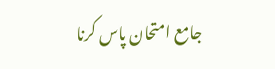جامع امتحان پاس کرنا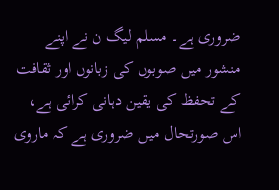ضروری ہے۔ مسلم لیگ ن نے اپنے منشور میں صوبوں کی زبانوں اور ثقافت کے تحفظ کی یقین دہانی کرائی ہے، اس صورتحال میں ضروری ہے کہ ماروی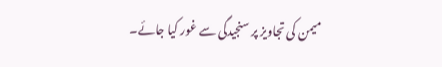میمن کی تجاویز پر سنجیدگی سے غور کیا جائے۔